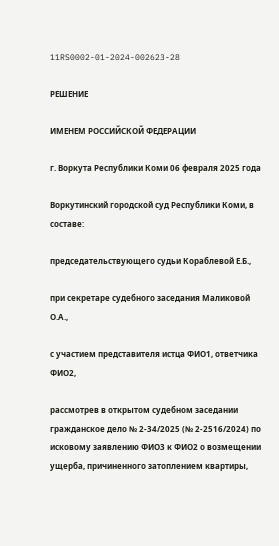11RS0002-01-2024-002623-28

РЕШЕНИЕ

ИМЕНЕМ РОССИЙСКОЙ ФЕДЕРАЦИИ

г. Воркута Республики Коми 06 февраля 2025 года

Воркутинский городской суд Республики Коми, в составе:

председательствующего судьи Кораблевой Е.Б.,

при секретаре судебного заседания Маликовой О.А.,

с участием представителя истца ФИО1, ответчика ФИО2,

рассмотрев в открытом судебном заседании гражданское дело № 2-34/2025 (№ 2-2516/2024) по исковому заявлению ФИО3 к ФИО2 о возмещении ущерба, причиненного затоплением квартиры,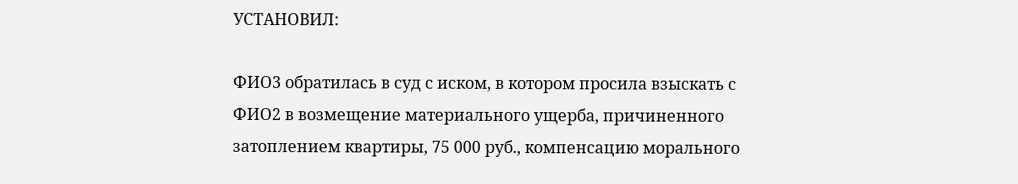УСТАНОВИЛ:

ФИО3 обратилась в суд с иском, в котором просила взыскать с ФИО2 в возмещение материального ущерба, причиненного затоплением квартиры, 75 000 руб., компенсацию морального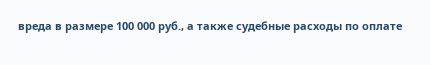вреда в размере 100 000 руб., а также судебные расходы по оплате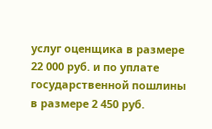услуг оценщика в размере 22 000 руб. и по уплате государственной пошлины в размере 2 450 руб.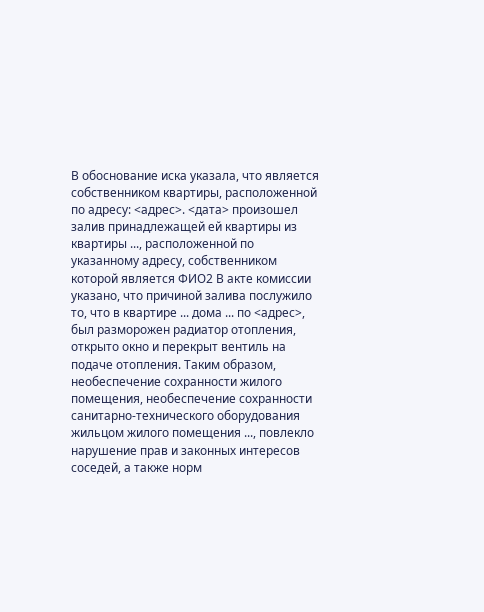В обоснование иска указала, что является собственником квартиры, расположенной по адресу: <адрес>. <дата> произошел залив принадлежащей ей квартиры из квартиры ..., расположенной по указанному адресу, собственником которой является ФИО2 В акте комиссии указано, что причиной залива послужило то, что в квартире ... дома ... по <адрес>, был разморожен радиатор отопления, открыто окно и перекрыт вентиль на подаче отопления. Таким образом, необеспечение сохранности жилого помещения, необеспечение сохранности санитарно-технического оборудования жильцом жилого помещения ..., повлекло нарушение прав и законных интересов соседей, а также норм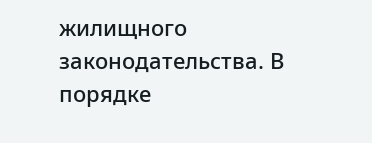жилищного законодательства. В порядке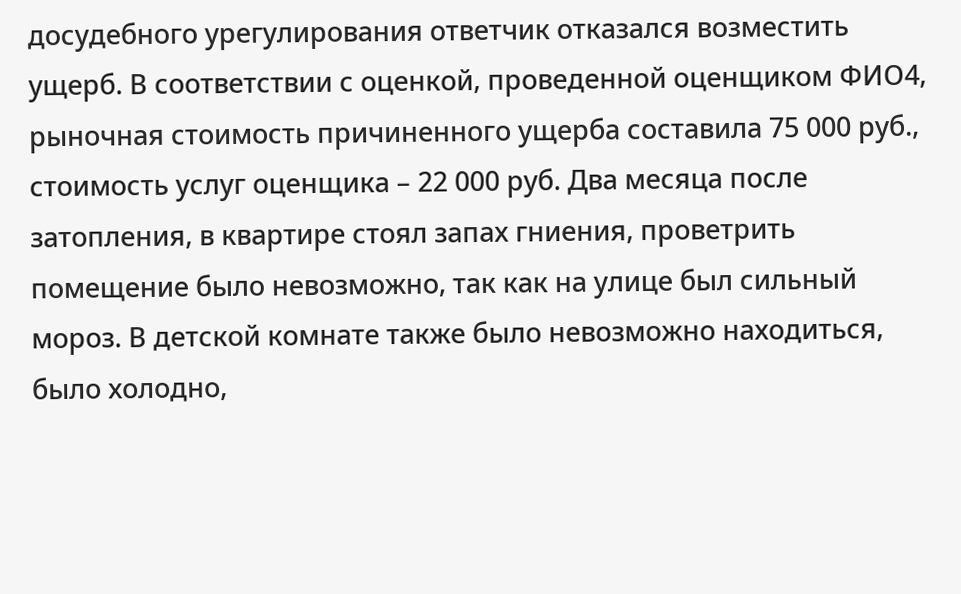досудебного урегулирования ответчик отказался возместить ущерб. В соответствии с оценкой, проведенной оценщиком ФИО4, рыночная стоимость причиненного ущерба составила 75 000 руб., стоимость услуг оценщика – 22 000 руб. Два месяца после затопления, в квартире стоял запах гниения, проветрить помещение было невозможно, так как на улице был сильный мороз. В детской комнате также было невозможно находиться, было холодно,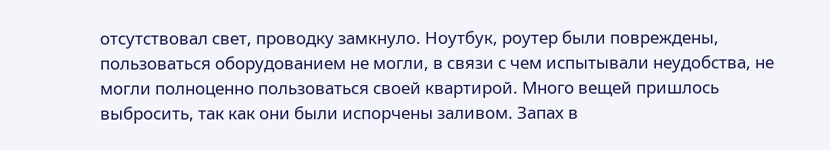отсутствовал свет, проводку замкнуло. Ноутбук, роутер были повреждены, пользоваться оборудованием не могли, в связи с чем испытывали неудобства, не могли полноценно пользоваться своей квартирой. Много вещей пришлось выбросить, так как они были испорчены заливом. Запах в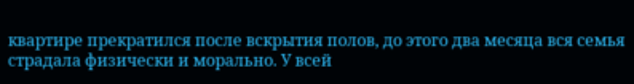квартире прекратился после вскрытия полов, до этого два месяца вся семья страдала физически и морально. У всей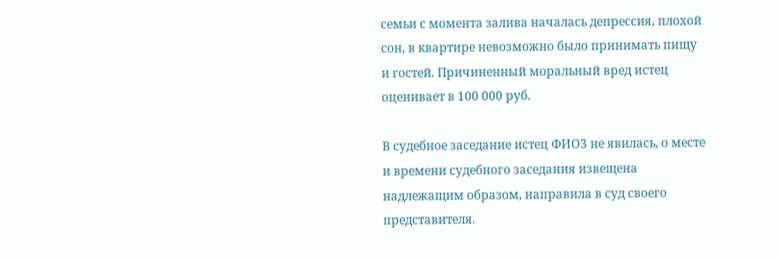семьи с момента залива началась депрессия, плохой сон, в квартире невозможно было принимать пищу и гостей. Причиненный моральный вред истец оценивает в 100 000 руб.

В судебное заседание истец ФИО3 не явилась, о месте и времени судебного заседания извещена надлежащим образом, направила в суд своего представителя.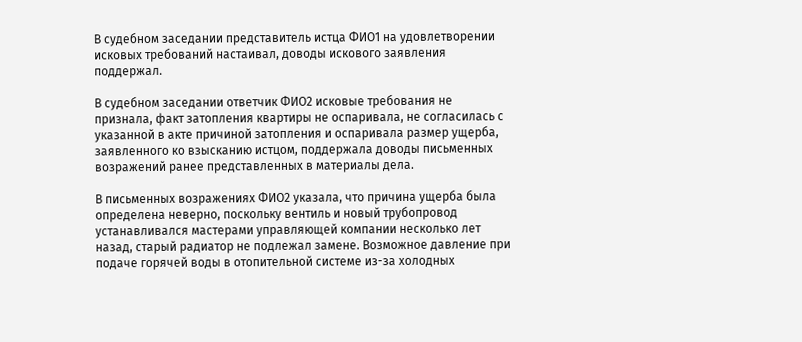В судебном заседании представитель истца ФИО1 на удовлетворении исковых требований настаивал, доводы искового заявления поддержал.

В судебном заседании ответчик ФИО2 исковые требования не признала, факт затопления квартиры не оспаривала, не согласилась с указанной в акте причиной затопления и оспаривала размер ущерба, заявленного ко взысканию истцом, поддержала доводы письменных возражений ранее представленных в материалы дела.

В письменных возражениях ФИО2 указала, что причина ущерба была определена неверно, поскольку вентиль и новый трубопровод устанавливался мастерами управляющей компании несколько лет назад, старый радиатор не подлежал замене. Возможное давление при подаче горячей воды в отопительной системе из-за холодных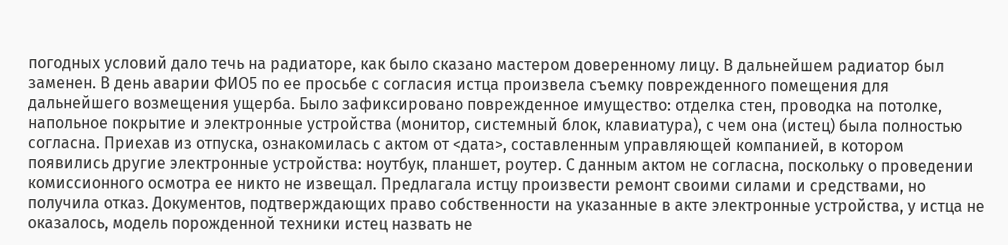погодных условий дало течь на радиаторе, как было сказано мастером доверенному лицу. В дальнейшем радиатор был заменен. В день аварии ФИО5 по ее просьбе с согласия истца произвела съемку поврежденного помещения для дальнейшего возмещения ущерба. Было зафиксировано поврежденное имущество: отделка стен, проводка на потолке, напольное покрытие и электронные устройства (монитор, системный блок, клавиатура), с чем она (истец) была полностью согласна. Приехав из отпуска, ознакомилась с актом от <дата>, составленным управляющей компанией, в котором появились другие электронные устройства: ноутбук, планшет, роутер. С данным актом не согласна, поскольку о проведении комиссионного осмотра ее никто не извещал. Предлагала истцу произвести ремонт своими силами и средствами, но получила отказ. Документов, подтверждающих право собственности на указанные в акте электронные устройства, у истца не оказалось, модель порожденной техники истец назвать не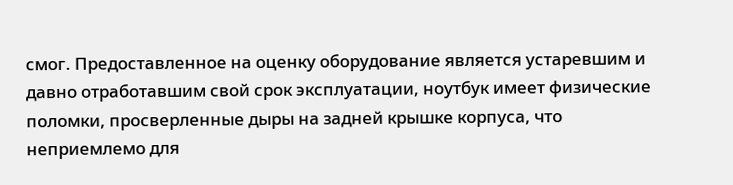смог. Предоставленное на оценку оборудование является устаревшим и давно отработавшим свой срок эксплуатации, ноутбук имеет физические поломки, просверленные дыры на задней крышке корпуса, что неприемлемо для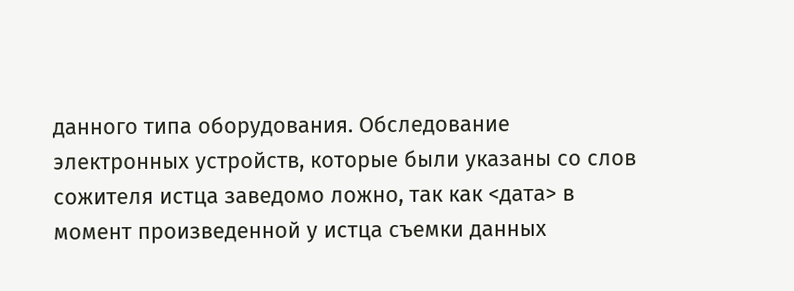данного типа оборудования. Обследование электронных устройств, которые были указаны со слов сожителя истца заведомо ложно, так как <дата> в момент произведенной у истца съемки данных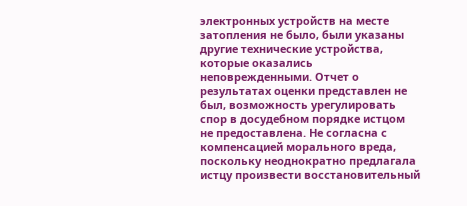электронных устройств на месте затопления не было, были указаны другие технические устройства, которые оказались неповрежденными. Отчет о результатах оценки представлен не был, возможность урегулировать спор в досудебном порядке истцом не предоставлена. Не согласна с компенсацией морального вреда, поскольку неоднократно предлагала истцу произвести восстановительный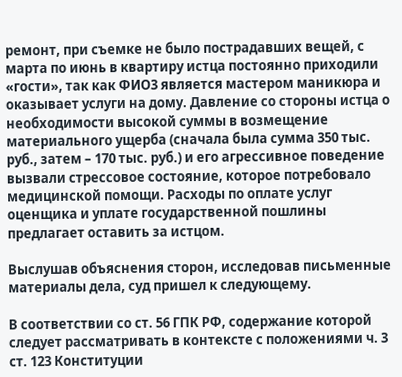ремонт, при съемке не было пострадавших вещей, с марта по июнь в квартиру истца постоянно приходили «гости», так как ФИО3 является мастером маникюра и оказывает услуги на дому. Давление со стороны истца о необходимости высокой суммы в возмещение материального ущерба (сначала была сумма 350 тыс. руб., затем – 170 тыс. руб.) и его агрессивное поведение вызвали стрессовое состояние, которое потребовало медицинской помощи. Расходы по оплате услуг оценщика и уплате государственной пошлины предлагает оставить за истцом.

Выслушав объяснения сторон, исследовав письменные материалы дела, суд пришел к следующему.

В соответствии со ст. 56 ГПК РФ, содержание которой следует рассматривать в контексте с положениями ч. 3 ст. 123 Конституции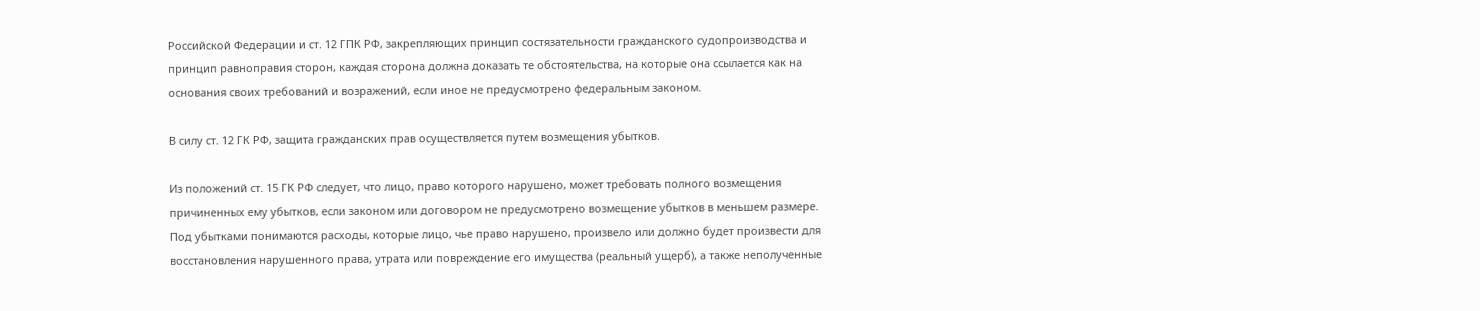Российской Федерации и ст. 12 ГПК РФ, закрепляющих принцип состязательности гражданского судопроизводства и принцип равноправия сторон, каждая сторона должна доказать те обстоятельства, на которые она ссылается как на основания своих требований и возражений, если иное не предусмотрено федеральным законом.

В силу ст. 12 ГК РФ, защита гражданских прав осуществляется путем возмещения убытков.

Из положений ст. 15 ГК РФ следует, что лицо, право которого нарушено, может требовать полного возмещения причиненных ему убытков, если законом или договором не предусмотрено возмещение убытков в меньшем размере. Под убытками понимаются расходы, которые лицо, чье право нарушено, произвело или должно будет произвести для восстановления нарушенного права, утрата или повреждение его имущества (реальный ущерб), а также неполученные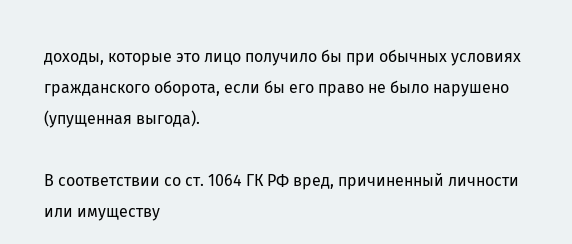доходы, которые это лицо получило бы при обычных условиях гражданского оборота, если бы его право не было нарушено (упущенная выгода).

В соответствии со ст. 1064 ГК РФ вред, причиненный личности или имуществу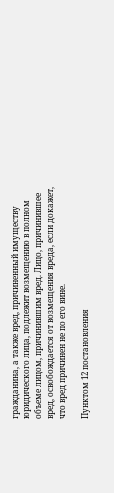гражданина, а также вред, причиненный имуществу юридического лица, подлежит возмещению в полном объеме лицом, причинившим вред. Лицо, причинившее вред, освобождается от возмещения вреда, если докажет, что вред причинен не по его вине.

Пунктом 12 постановления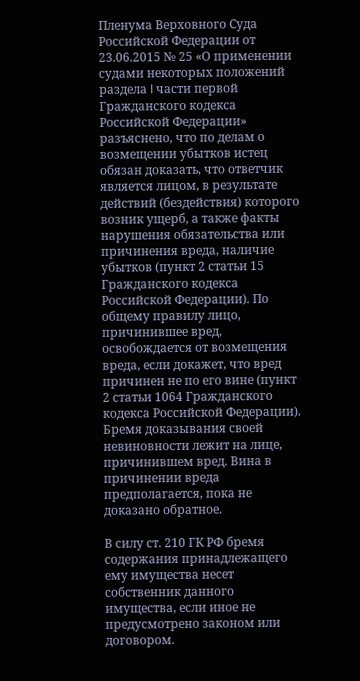Пленума Верховного Суда Российской Федерации от 23.06.2015 № 25 «О применении судами некоторых положений раздела I части первой Гражданского кодекса Российской Федерации» разъяснено, что по делам о возмещении убытков истец обязан доказать, что ответчик является лицом, в результате действий (бездействия) которого возник ущерб, а также факты нарушения обязательства или причинения вреда, наличие убытков (пункт 2 статьи 15 Гражданского кодекса Российской Федерации). По общему правилу лицо, причинившее вред, освобождается от возмещения вреда, если докажет, что вред причинен не по его вине (пункт 2 статьи 1064 Гражданского кодекса Российской Федерации). Бремя доказывания своей невиновности лежит на лице, причинившем вред. Вина в причинении вреда предполагается, пока не доказано обратное.

В силу ст. 210 ГК РФ бремя содержания принадлежащего ему имущества несет собственник данного имущества, если иное не предусмотрено законом или договором.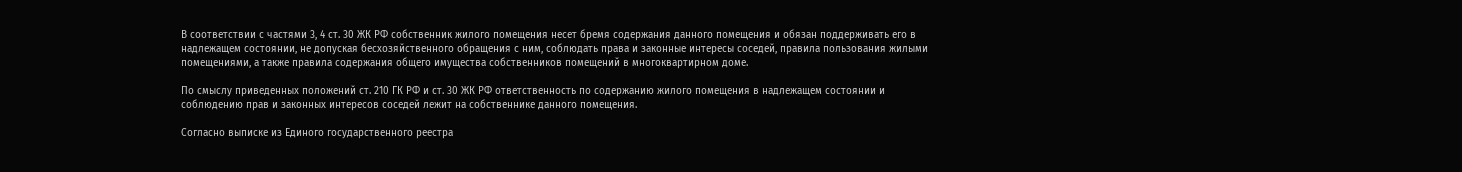В соответствии с частями 3, 4 ст. 30 ЖК РФ собственник жилого помещения несет бремя содержания данного помещения и обязан поддерживать его в надлежащем состоянии, не допуская бесхозяйственного обращения с ним, соблюдать права и законные интересы соседей, правила пользования жилыми помещениями, а также правила содержания общего имущества собственников помещений в многоквартирном доме.

По смыслу приведенных положений ст. 210 ГК РФ и ст. 30 ЖК РФ ответственность по содержанию жилого помещения в надлежащем состоянии и соблюдению прав и законных интересов соседей лежит на собственнике данного помещения.

Согласно выписке из Единого государственного реестра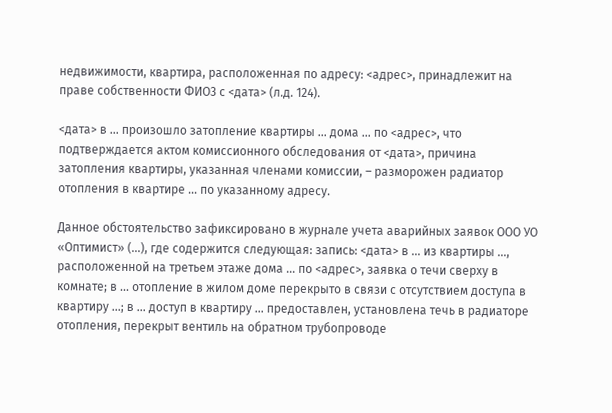недвижимости, квартира, расположенная по адресу: <адрес>, принадлежит на праве собственности ФИО3 с <дата> (л.д. 124).

<дата> в ... произошло затопление квартиры ... дома ... по <адрес>, что подтверждается актом комиссионного обследования от <дата>, причина затопления квартиры, указанная членами комиссии, – разморожен радиатор отопления в квартире ... по указанному адресу.

Данное обстоятельство зафиксировано в журнале учета аварийных заявок ООО УО «Оптимист» (...), где содержится следующая: запись: <дата> в ... из квартиры ..., расположенной на третьем этаже дома ... по <адрес>, заявка о течи сверху в комнате; в ... отопление в жилом доме перекрыто в связи с отсутствием доступа в квартиру ...; в ... доступ в квартиру ... предоставлен, установлена течь в радиаторе отопления, перекрыт вентиль на обратном трубопроводе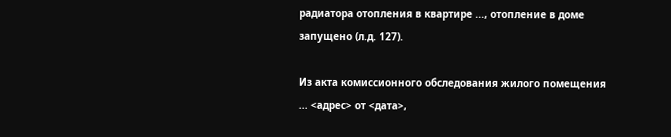радиатора отопления в квартире ..., отопление в доме запущено (л.д. 127).

Из акта комиссионного обследования жилого помещения ... <адрес> от <дата>,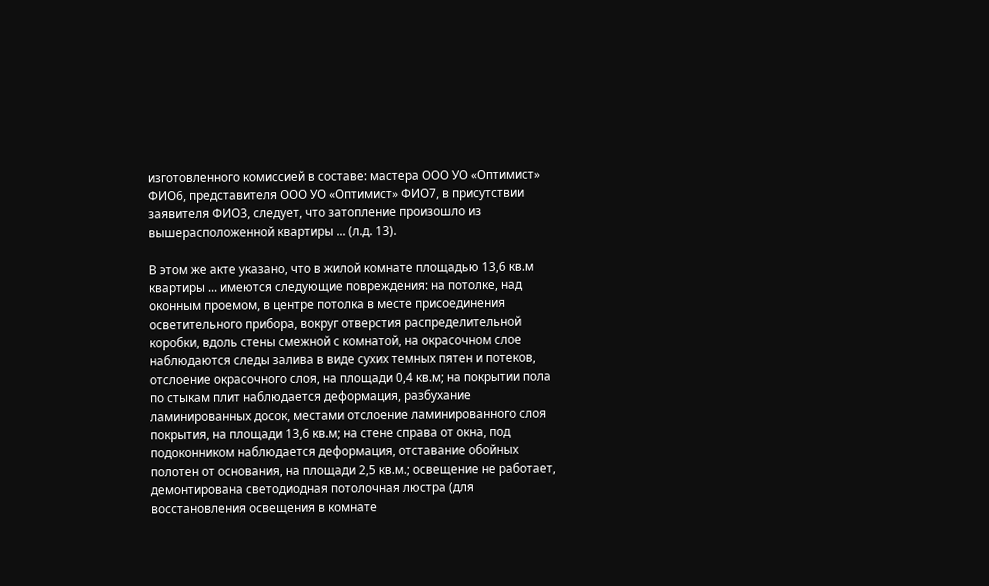изготовленного комиссией в составе: мастера ООО УО «Оптимист» ФИО6, представителя ООО УО «Оптимист» ФИО7, в присутствии заявителя ФИО3, следует, что затопление произошло из вышерасположенной квартиры ... (л.д. 13).

В этом же акте указано, что в жилой комнате площадью 13,6 кв.м квартиры ... имеются следующие повреждения: на потолке, над оконным проемом, в центре потолка в месте присоединения осветительного прибора, вокруг отверстия распределительной коробки, вдоль стены смежной с комнатой, на окрасочном слое наблюдаются следы залива в виде сухих темных пятен и потеков, отслоение окрасочного слоя, на площади 0,4 кв.м; на покрытии пола по стыкам плит наблюдается деформация, разбухание ламинированных досок, местами отслоение ламинированного слоя покрытия, на площади 13,6 кв.м; на стене справа от окна, под подоконником наблюдается деформация, отставание обойных полотен от основания, на площади 2,5 кв.м.; освещение не работает, демонтирована светодиодная потолочная люстра (для восстановления освещения в комнате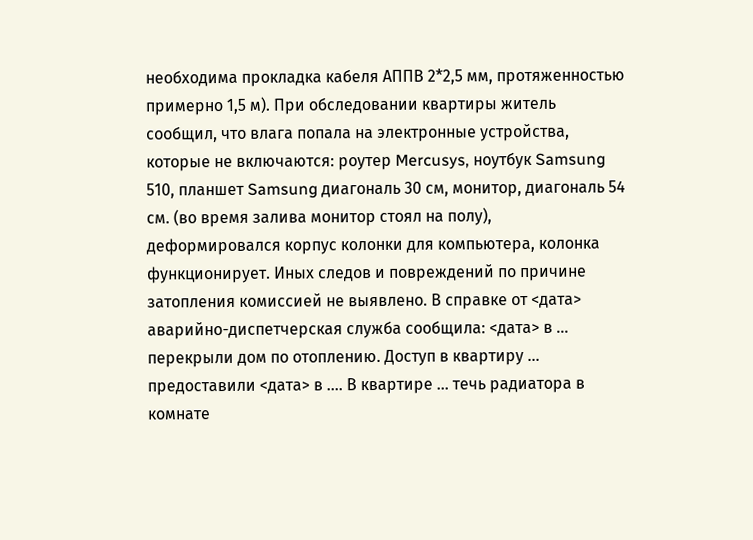необходима прокладка кабеля АППВ 2*2,5 мм, протяженностью примерно 1,5 м). При обследовании квартиры житель сообщил, что влага попала на электронные устройства, которые не включаются: роутер Mercusys, ноутбук Samsung 510, планшет Samsung диагональ 30 см, монитор, диагональ 54 см. (во время залива монитор стоял на полу), деформировался корпус колонки для компьютера, колонка функционирует. Иных следов и повреждений по причине затопления комиссией не выявлено. В справке от <дата> аварийно-диспетчерская служба сообщила: <дата> в ... перекрыли дом по отоплению. Доступ в квартиру ... предоставили <дата> в .... В квартире ... течь радиатора в комнате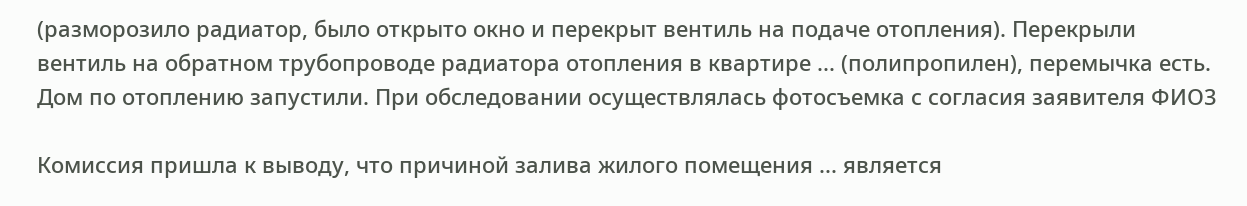(разморозило радиатор, было открыто окно и перекрыт вентиль на подаче отопления). Перекрыли вентиль на обратном трубопроводе радиатора отопления в квартире ... (полипропилен), перемычка есть. Дом по отоплению запустили. При обследовании осуществлялась фотосъемка с согласия заявителя ФИО3

Комиссия пришла к выводу, что причиной залива жилого помещения ... является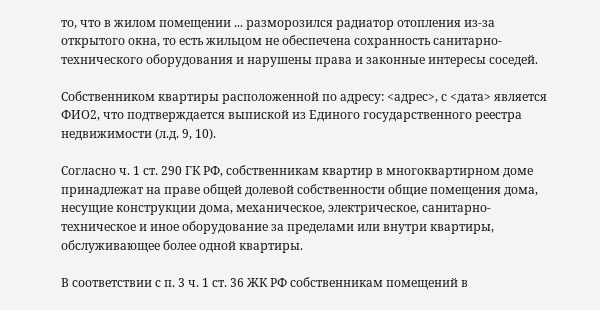то, что в жилом помещении ... разморозился радиатор отопления из-за открытого окна, то есть жильцом не обеспечена сохранность санитарно-технического оборудования и нарушены права и законные интересы соседей.

Собственником квартиры расположенной по адресу: <адрес>, с <дата> является ФИО2, что подтверждается выпиской из Единого государственного реестра недвижимости (л.д. 9, 10).

Согласно ч. 1 ст. 290 ГК РФ, собственникам квартир в многоквартирном доме принадлежат на праве общей долевой собственности общие помещения дома, несущие конструкции дома, механическое, электрическое, санитарно-техническое и иное оборудование за пределами или внутри квартиры, обслуживающее более одной квартиры.

В соответствии с п. 3 ч. 1 ст. 36 ЖК РФ собственникам помещений в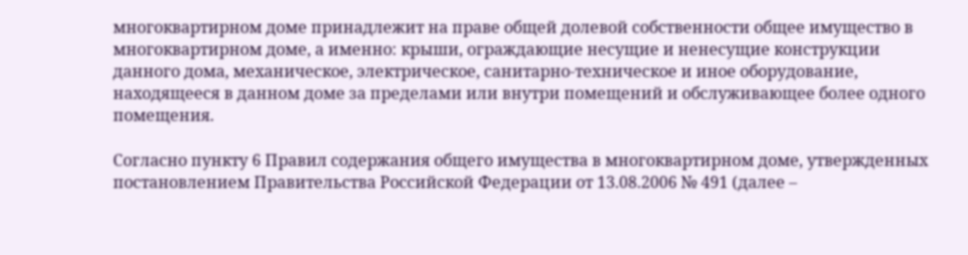многоквартирном доме принадлежит на праве общей долевой собственности общее имущество в многоквартирном доме, а именно: крыши, ограждающие несущие и ненесущие конструкции данного дома, механическое, электрическое, санитарно-техническое и иное оборудование, находящееся в данном доме за пределами или внутри помещений и обслуживающее более одного помещения.

Согласно пункту 6 Правил содержания общего имущества в многоквартирном доме, утвержденных постановлением Правительства Российской Федерации от 13.08.2006 № 491 (далее –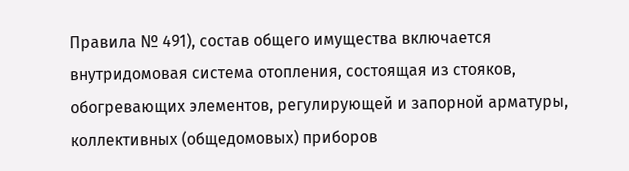Правила № 491), состав общего имущества включается внутридомовая система отопления, состоящая из стояков, обогревающих элементов, регулирующей и запорной арматуры, коллективных (общедомовых) приборов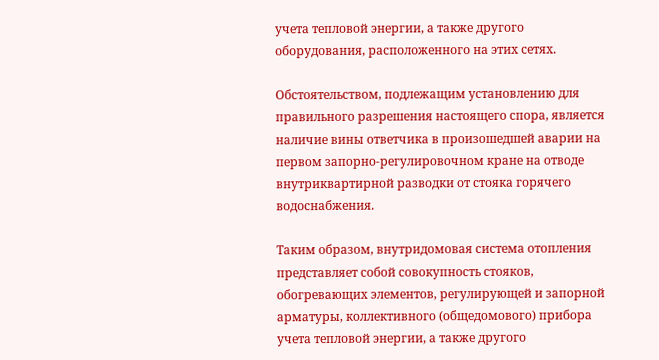учета тепловой энергии, а также другого оборудования, расположенного на этих сетях.

Обстоятельством, подлежащим установлению для правильного разрешения настоящего спора, является наличие вины ответчика в произошедшей аварии на первом запорно-регулировочном кране на отводе внутриквартирной разводки от стояка горячего водоснабжения.

Таким образом, внутридомовая система отопления представляет собой совокупность стояков, обогревающих элементов, регулирующей и запорной арматуры, коллективного (общедомового) прибора учета тепловой энергии, а также другого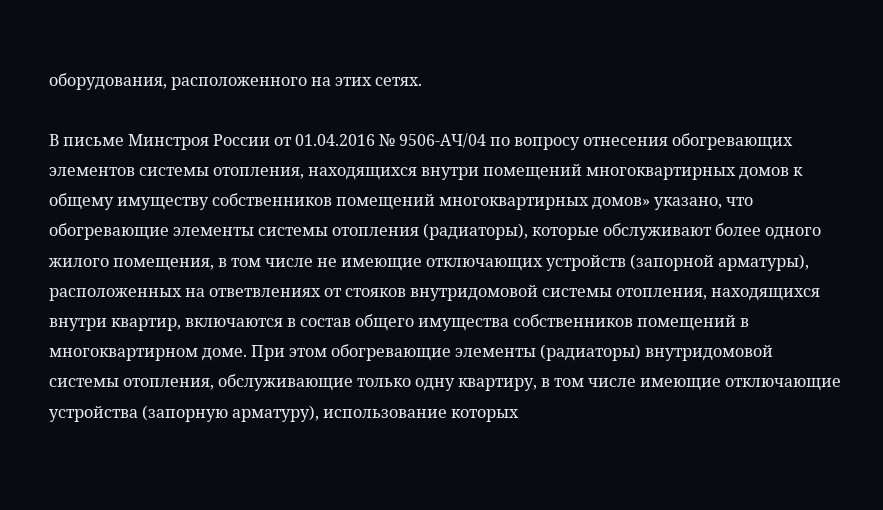оборудования, расположенного на этих сетях.

В письме Минстроя России от 01.04.2016 № 9506-АЧ/04 по вопросу отнесения обогревающих элементов системы отопления, находящихся внутри помещений многоквартирных домов к общему имуществу собственников помещений многоквартирных домов» указано, что обогревающие элементы системы отопления (радиаторы), которые обслуживают более одного жилого помещения, в том числе не имеющие отключающих устройств (запорной арматуры), расположенных на ответвлениях от стояков внутридомовой системы отопления, находящихся внутри квартир, включаются в состав общего имущества собственников помещений в многоквартирном доме. При этом обогревающие элементы (радиаторы) внутридомовой системы отопления, обслуживающие только одну квартиру, в том числе имеющие отключающие устройства (запорную арматуру), использование которых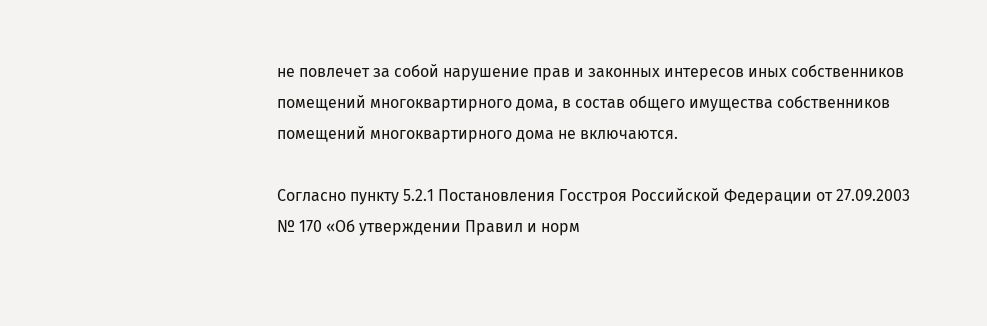не повлечет за собой нарушение прав и законных интересов иных собственников помещений многоквартирного дома, в состав общего имущества собственников помещений многоквартирного дома не включаются.

Согласно пункту 5.2.1 Постановления Госстроя Российской Федерации от 27.09.2003 № 170 «Об утверждении Правил и норм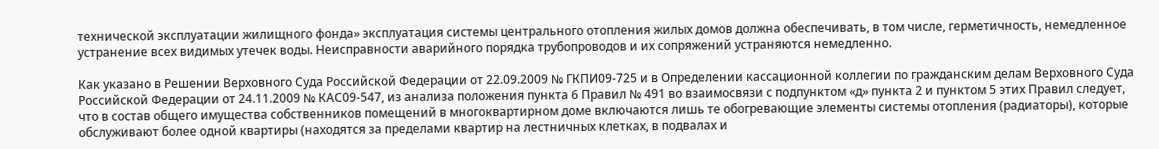технической эксплуатации жилищного фонда» эксплуатация системы центрального отопления жилых домов должна обеспечивать, в том числе, герметичность, немедленное устранение всех видимых утечек воды. Неисправности аварийного порядка трубопроводов и их сопряжений устраняются немедленно.

Как указано в Решении Верховного Суда Российской Федерации от 22.09.2009 № ГКПИ09-725 и в Определении кассационной коллегии по гражданским делам Верховного Суда Российской Федерации от 24.11.2009 № КАС09-547, из анализа положения пункта 6 Правил № 491 во взаимосвязи с подпунктом «д» пункта 2 и пунктом 5 этих Правил следует, что в состав общего имущества собственников помещений в многоквартирном доме включаются лишь те обогревающие элементы системы отопления (радиаторы), которые обслуживают более одной квартиры (находятся за пределами квартир на лестничных клетках, в подвалах и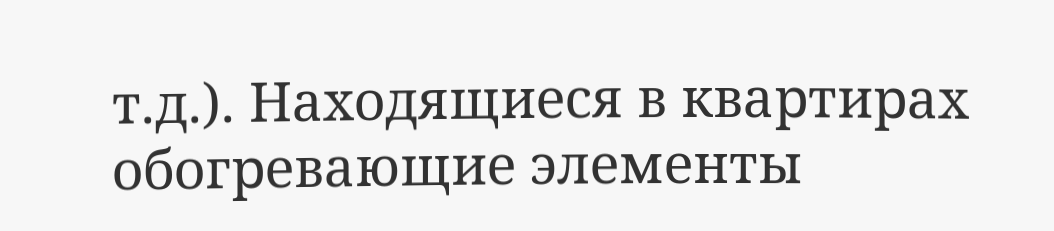т.д.). Находящиеся в квартирах обогревающие элементы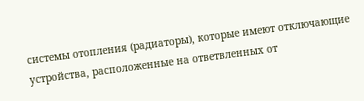системы отопления (радиаторы), которые имеют отключающие устройства, расположенные на ответвленных от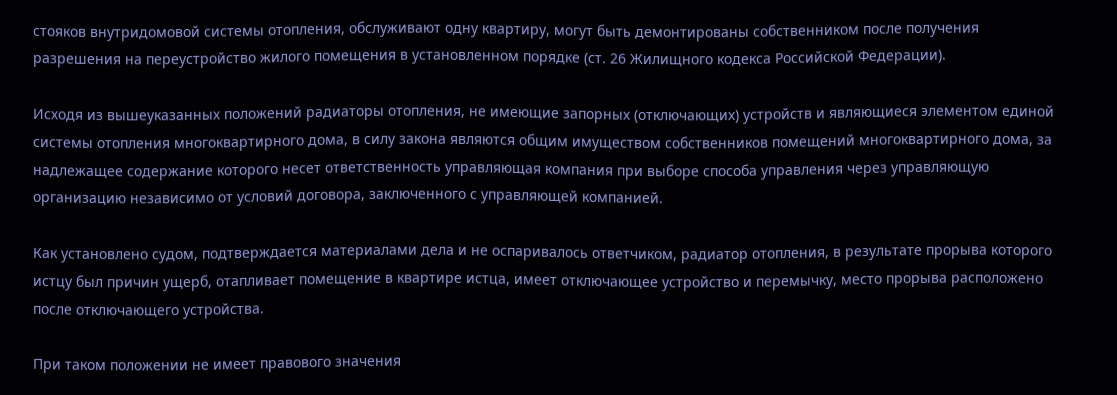стояков внутридомовой системы отопления, обслуживают одну квартиру, могут быть демонтированы собственником после получения разрешения на переустройство жилого помещения в установленном порядке (ст. 26 Жилищного кодекса Российской Федерации).

Исходя из вышеуказанных положений радиаторы отопления, не имеющие запорных (отключающих) устройств и являющиеся элементом единой системы отопления многоквартирного дома, в силу закона являются общим имуществом собственников помещений многоквартирного дома, за надлежащее содержание которого несет ответственность управляющая компания при выборе способа управления через управляющую организацию независимо от условий договора, заключенного с управляющей компанией.

Как установлено судом, подтверждается материалами дела и не оспаривалось ответчиком, радиатор отопления, в результате прорыва которого истцу был причин ущерб, отапливает помещение в квартире истца, имеет отключающее устройство и перемычку, место прорыва расположено после отключающего устройства.

При таком положении не имеет правового значения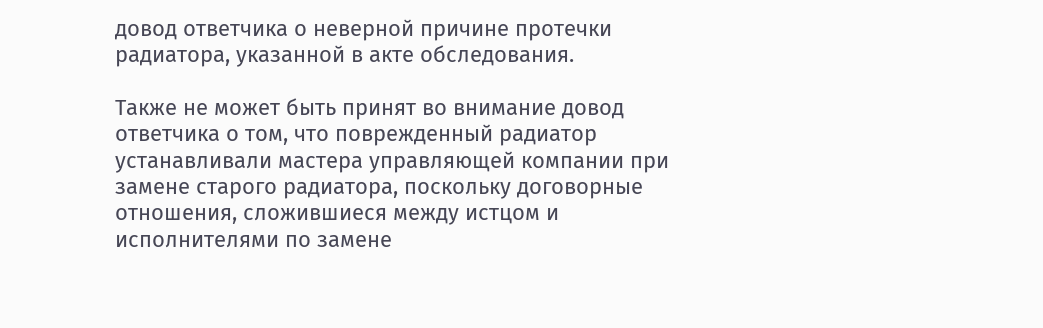довод ответчика о неверной причине протечки радиатора, указанной в акте обследования.

Также не может быть принят во внимание довод ответчика о том, что поврежденный радиатор устанавливали мастера управляющей компании при замене старого радиатора, поскольку договорные отношения, сложившиеся между истцом и исполнителями по замене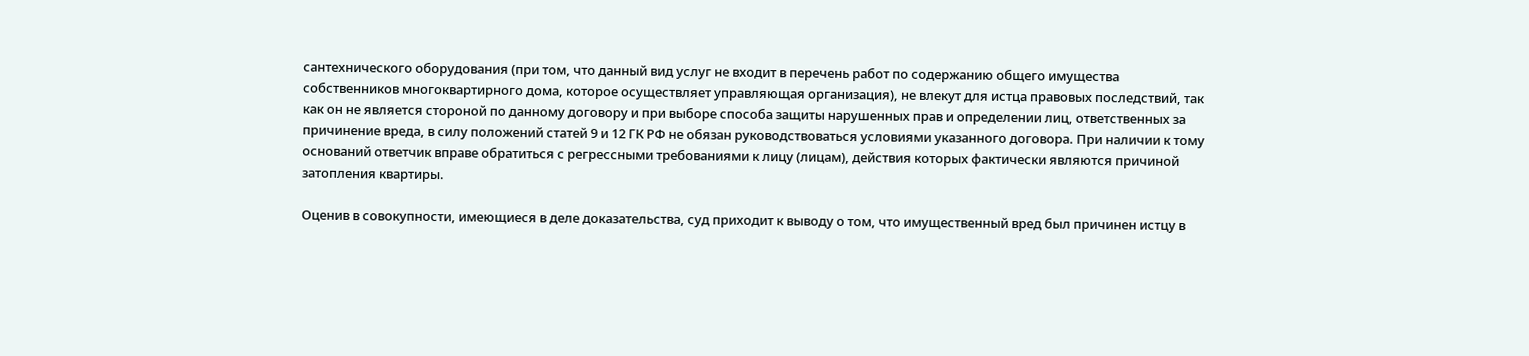сантехнического оборудования (при том, что данный вид услуг не входит в перечень работ по содержанию общего имущества собственников многоквартирного дома, которое осуществляет управляющая организация), не влекут для истца правовых последствий, так как он не является стороной по данному договору и при выборе способа защиты нарушенных прав и определении лиц, ответственных за причинение вреда, в силу положений статей 9 и 12 ГК РФ не обязан руководствоваться условиями указанного договора. При наличии к тому оснований ответчик вправе обратиться с регрессными требованиями к лицу (лицам), действия которых фактически являются причиной затопления квартиры.

Оценив в совокупности, имеющиеся в деле доказательства, суд приходит к выводу о том, что имущественный вред был причинен истцу в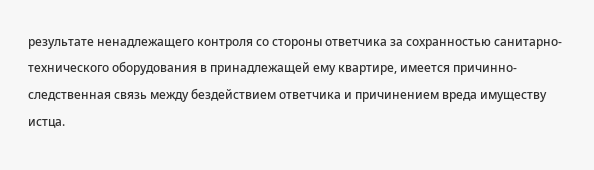результате ненадлежащего контроля со стороны ответчика за сохранностью санитарно-технического оборудования в принадлежащей ему квартире, имеется причинно-следственная связь между бездействием ответчика и причинением вреда имуществу истца.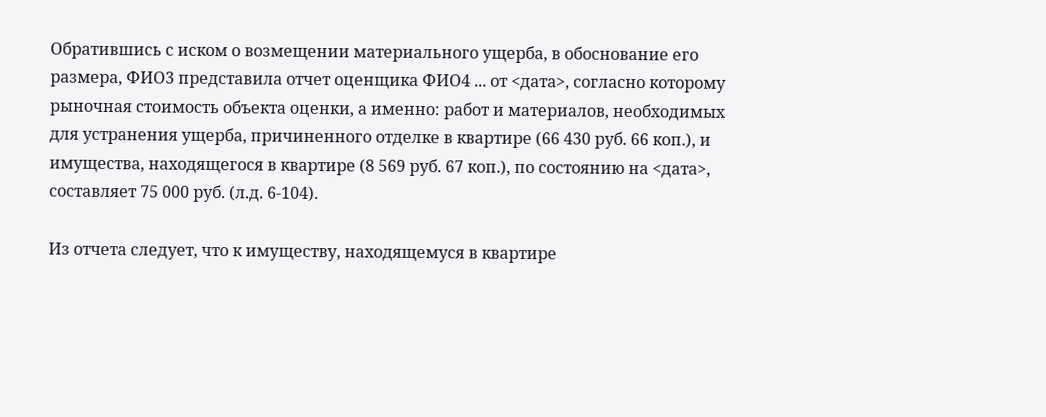Обратившись с иском о возмещении материального ущерба, в обоснование его размера, ФИО3 представила отчет оценщика ФИО4 ... от <дата>, согласно которому рыночная стоимость объекта оценки, а именно: работ и материалов, необходимых для устранения ущерба, причиненного отделке в квартире (66 430 руб. 66 коп.), и имущества, находящегося в квартире (8 569 руб. 67 коп.), по состоянию на <дата>, составляет 75 000 руб. (л.д. 6-104).

Из отчета следует, что к имуществу, находящемуся в квартире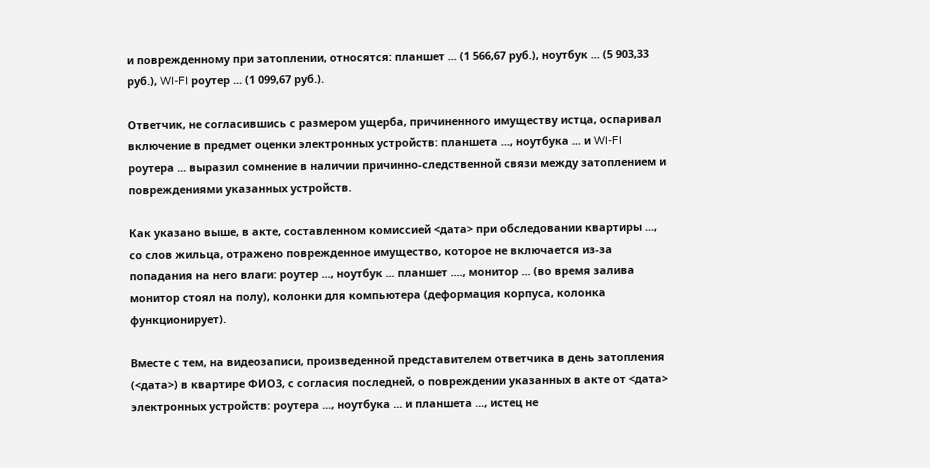и поврежденному при затоплении, относятся: планшет ... (1 566,67 руб.), ноутбук ... (5 903,33 руб.), WI-FI роутер ... (1 099,67 руб.).

Ответчик, не согласившись с размером ущерба, причиненного имуществу истца, оспаривал включение в предмет оценки электронных устройств: планшета ..., ноутбука ... и WI-FI роутера ... выразил сомнение в наличии причинно-следственной связи между затоплением и повреждениями указанных устройств.

Как указано выше, в акте, составленном комиссией <дата> при обследовании квартиры ..., со слов жильца, отражено поврежденное имущество, которое не включается из-за попадания на него влаги: роутер ..., ноутбук ... планшет ...., монитор ... (во время залива монитор стоял на полу), колонки для компьютера (деформация корпуса, колонка функционирует).

Вместе с тем, на видеозаписи, произведенной представителем ответчика в день затопления (<дата>) в квартире ФИО3, с согласия последней, о повреждении указанных в акте от <дата> электронных устройств: роутера ..., ноутбука ... и планшета ..., истец не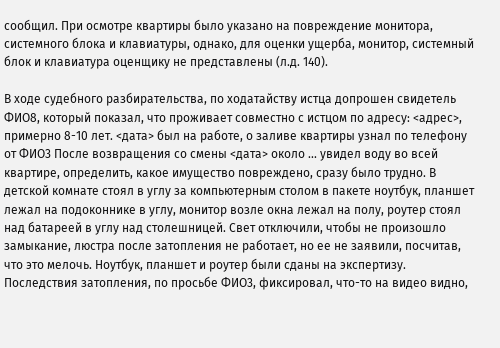сообщил. При осмотре квартиры было указано на повреждение монитора, системного блока и клавиатуры, однако, для оценки ущерба, монитор, системный блок и клавиатура оценщику не представлены (л.д. 140).

В ходе судебного разбирательства, по ходатайству истца допрошен свидетель ФИО8, который показал, что проживает совместно с истцом по адресу: <адрес>, примерно 8-10 лет. <дата> был на работе, о заливе квартиры узнал по телефону от ФИО3 После возвращения со смены <дата> около ... увидел воду во всей квартире, определить, какое имущество повреждено, сразу было трудно. В детской комнате стоял в углу за компьютерным столом в пакете ноутбук, планшет лежал на подоконнике в углу, монитор возле окна лежал на полу, роутер стоял над батареей в углу над столешницей. Свет отключили, чтобы не произошло замыкание, люстра после затопления не работает, но ее не заявили, посчитав, что это мелочь. Ноутбук, планшет и роутер были сданы на экспертизу. Последствия затопления, по просьбе ФИО3, фиксировал, что-то на видео видно,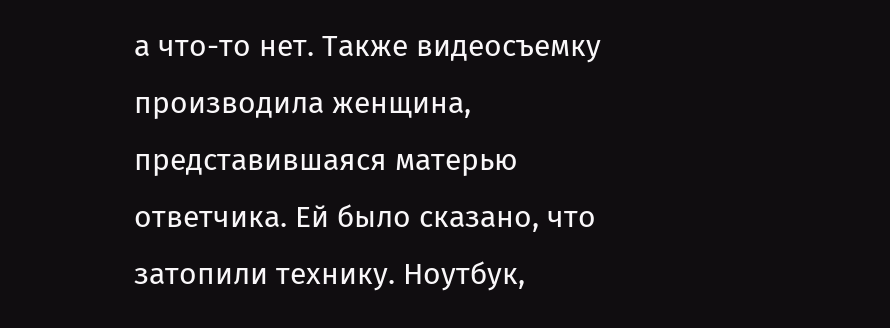а что-то нет. Также видеосъемку производила женщина, представившаяся матерью ответчика. Ей было сказано, что затопили технику. Ноутбук,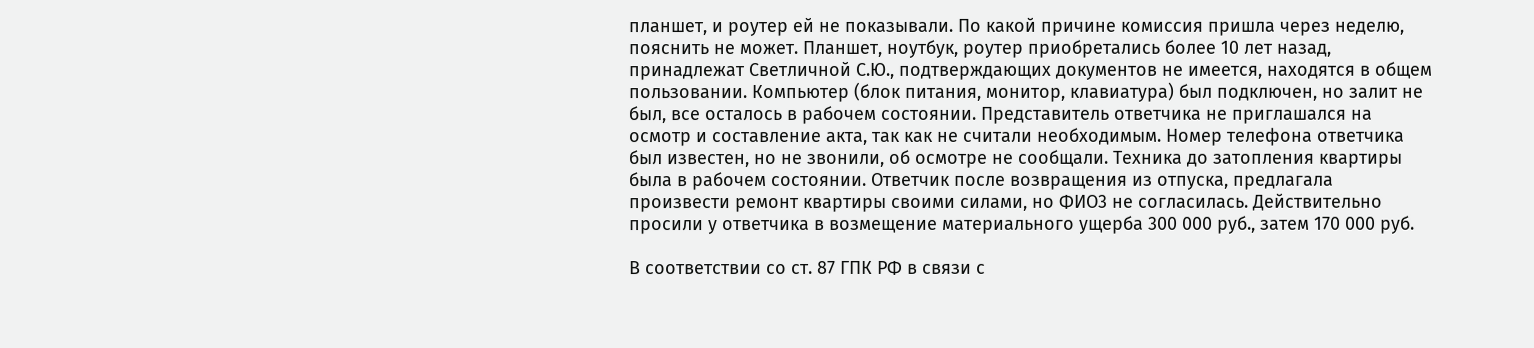планшет, и роутер ей не показывали. По какой причине комиссия пришла через неделю, пояснить не может. Планшет, ноутбук, роутер приобретались более 10 лет назад, принадлежат Светличной С.Ю., подтверждающих документов не имеется, находятся в общем пользовании. Компьютер (блок питания, монитор, клавиатура) был подключен, но залит не был, все осталось в рабочем состоянии. Представитель ответчика не приглашался на осмотр и составление акта, так как не считали необходимым. Номер телефона ответчика был известен, но не звонили, об осмотре не сообщали. Техника до затопления квартиры была в рабочем состоянии. Ответчик после возвращения из отпуска, предлагала произвести ремонт квартиры своими силами, но ФИО3 не согласилась. Действительно просили у ответчика в возмещение материального ущерба 300 000 руб., затем 170 000 руб.

В соответствии со ст. 87 ГПК РФ в связи с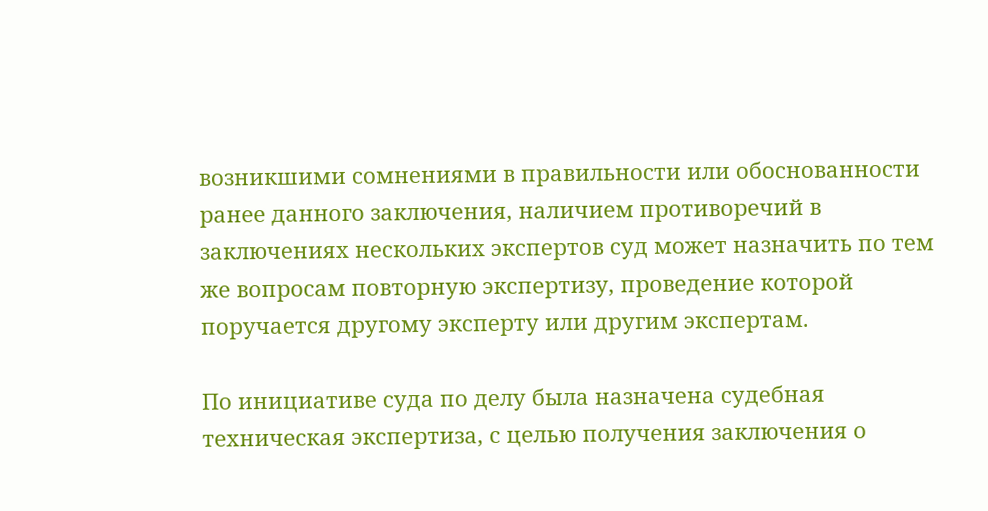возникшими сомнениями в правильности или обоснованности ранее данного заключения, наличием противоречий в заключениях нескольких экспертов суд может назначить по тем же вопросам повторную экспертизу, проведение которой поручается другому эксперту или другим экспертам.

По инициативе суда по делу была назначена судебная техническая экспертиза, с целью получения заключения о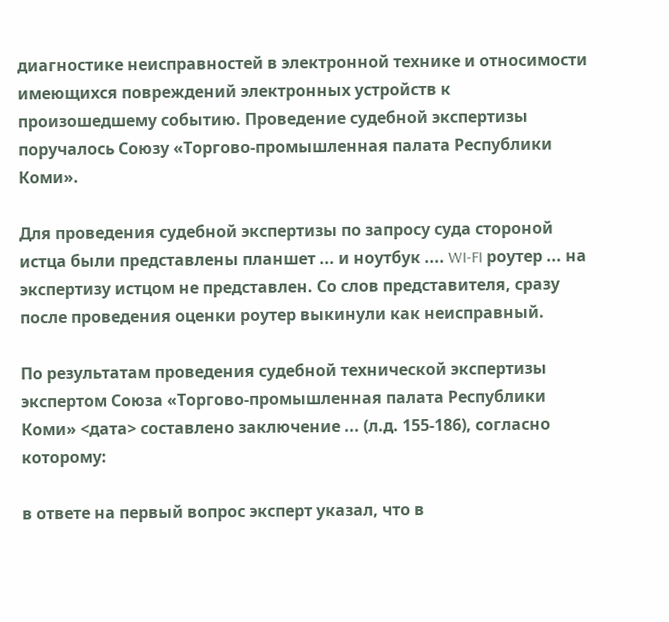диагностике неисправностей в электронной технике и относимости имеющихся повреждений электронных устройств к произошедшему событию. Проведение судебной экспертизы поручалось Союзу «Торгово-промышленная палата Республики Коми».

Для проведения судебной экспертизы по запросу суда стороной истца были представлены планшет ... и ноутбук .... WI-FI роутер ... на экспертизу истцом не представлен. Со слов представителя, сразу после проведения оценки роутер выкинули как неисправный.

По результатам проведения судебной технической экспертизы экспертом Союза «Торгово-промышленная палата Республики Коми» <дата> составлено заключение ... (л.д. 155-186), согласно которому:

в ответе на первый вопрос эксперт указал, что в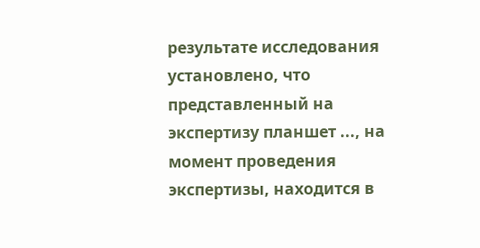результате исследования установлено, что представленный на экспертизу планшет ..., на момент проведения экспертизы, находится в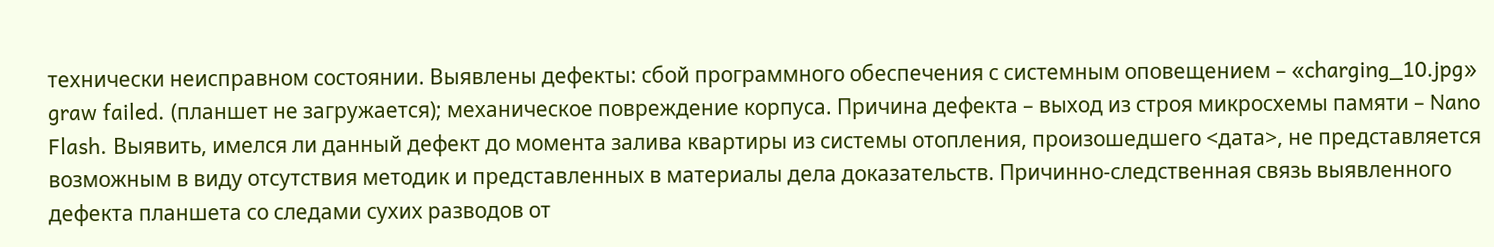технически неисправном состоянии. Выявлены дефекты: сбой программного обеспечения с системным оповещением – «charging_10.jpg» graw failed. (планшет не загружается); механическое повреждение корпуса. Причина дефекта – выход из строя микросхемы памяти – Nano Flash. Выявить, имелся ли данный дефект до момента залива квартиры из системы отопления, произошедшего <дата>, не представляется возможным в виду отсутствия методик и представленных в материалы дела доказательств. Причинно-следственная связь выявленного дефекта планшета со следами сухих разводов от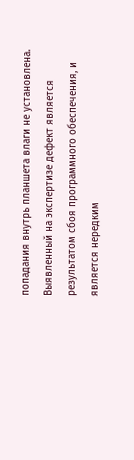попадания внутрь планшета влаги не установлена. Выявленный на экспертизе дефект является результатом сбоя программного обеспечения, и является нередким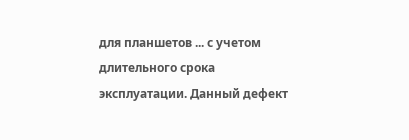для планшетов ... с учетом длительного срока эксплуатации. Данный дефект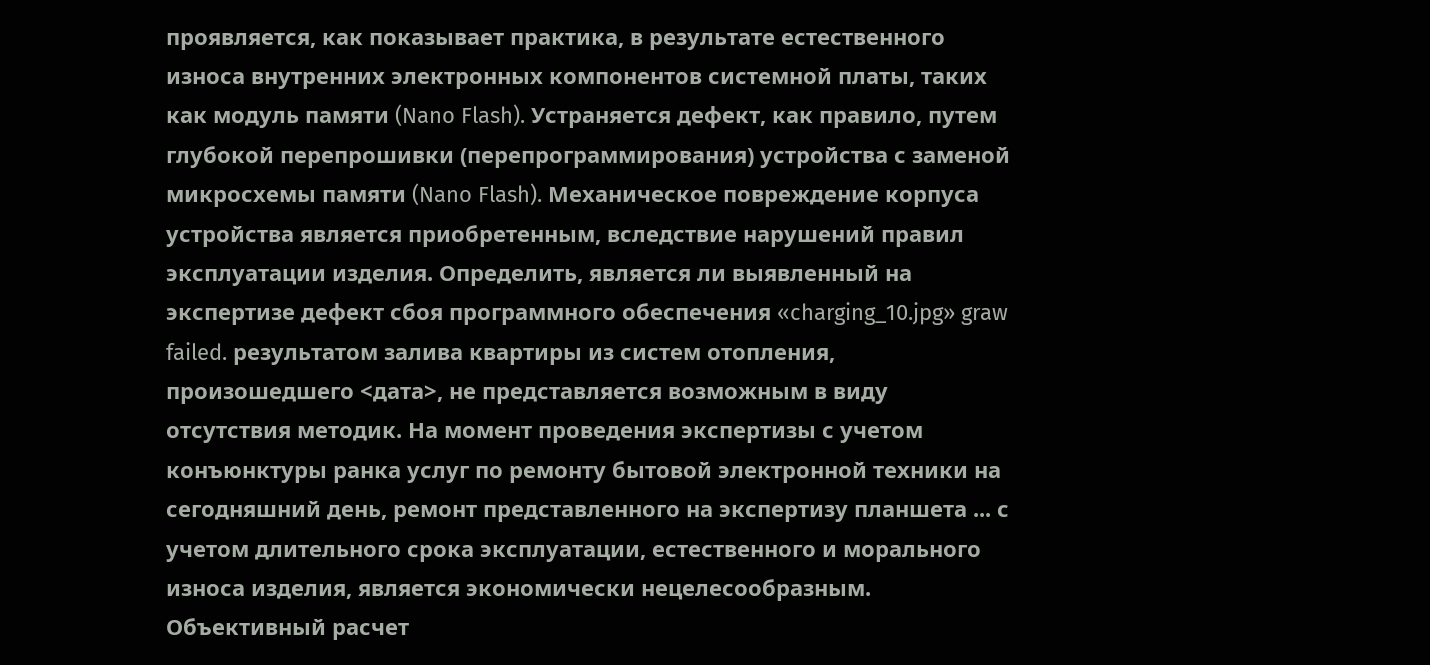проявляется, как показывает практика, в результате естественного износа внутренних электронных компонентов системной платы, таких как модуль памяти (Nano Flash). Устраняется дефект, как правило, путем глубокой перепрошивки (перепрограммирования) устройства с заменой микросхемы памяти (Nano Flash). Механическое повреждение корпуса устройства является приобретенным, вследствие нарушений правил эксплуатации изделия. Определить, является ли выявленный на экспертизе дефект сбоя программного обеспечения «charging_10.jpg» graw failed. результатом залива квартиры из систем отопления, произошедшего <дата>, не представляется возможным в виду отсутствия методик. На момент проведения экспертизы с учетом конъюнктуры ранка услуг по ремонту бытовой электронной техники на сегодняшний день, ремонт представленного на экспертизу планшета ... с учетом длительного срока эксплуатации, естественного и морального износа изделия, является экономически нецелесообразным. Объективный расчет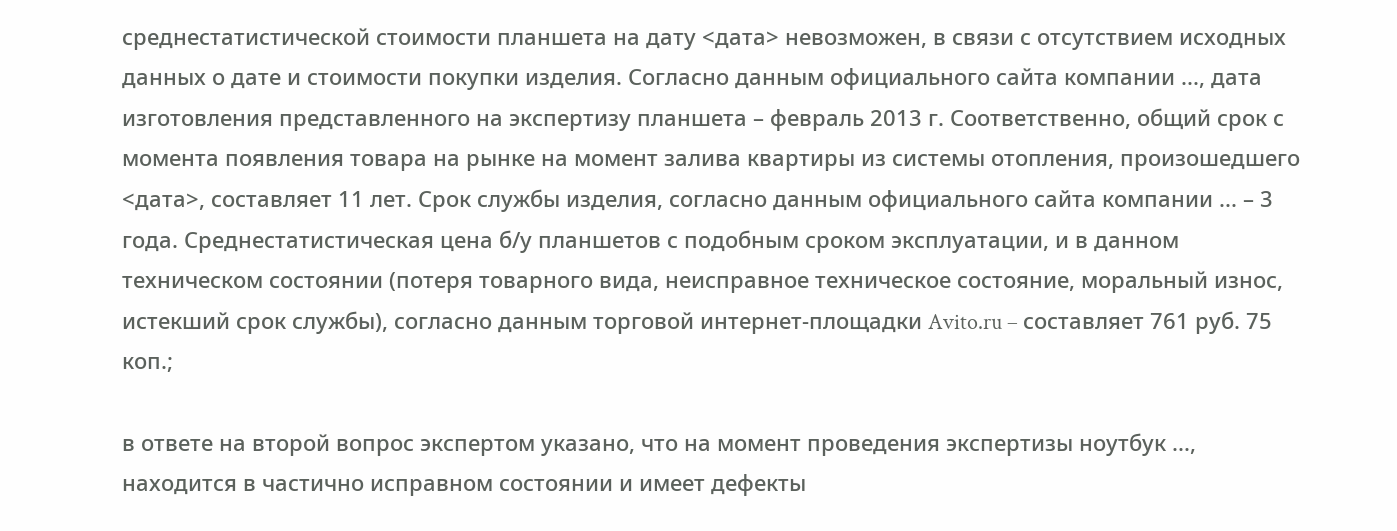среднестатистической стоимости планшета на дату <дата> невозможен, в связи с отсутствием исходных данных о дате и стоимости покупки изделия. Согласно данным официального сайта компании ..., дата изготовления представленного на экспертизу планшета – февраль 2013 г. Соответственно, общий срок с момента появления товара на рынке на момент залива квартиры из системы отопления, произошедшего <дата>, составляет 11 лет. Срок службы изделия, согласно данным официального сайта компании ... – 3 года. Среднестатистическая цена б/у планшетов с подобным сроком эксплуатации, и в данном техническом состоянии (потеря товарного вида, неисправное техническое состояние, моральный износ, истекший срок службы), согласно данным торговой интернет-площадки Avito.ru – составляет 761 руб. 75 коп.;

в ответе на второй вопрос экспертом указано, что на момент проведения экспертизы ноутбук ..., находится в частично исправном состоянии и имеет дефекты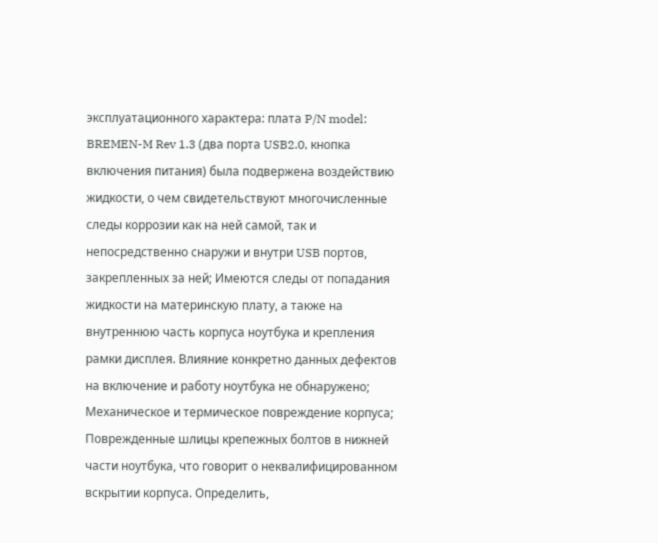эксплуатационного характера: плата P/N model: BREMEN-M Rev 1.3 (два порта USB2.0, кнопка включения питания) была подвержена воздействию жидкости, о чем свидетельствуют многочисленные следы коррозии как на ней самой, так и непосредственно снаружи и внутри USB портов, закрепленных за ней; Имеются следы от попадания жидкости на материнскую плату, а также на внутреннюю часть корпуса ноутбука и крепления рамки дисплея. Влияние конкретно данных дефектов на включение и работу ноутбука не обнаружено; Механическое и термическое повреждение корпуса; Поврежденные шлицы крепежных болтов в нижней части ноутбука, что говорит о неквалифицированном вскрытии корпуса. Определить,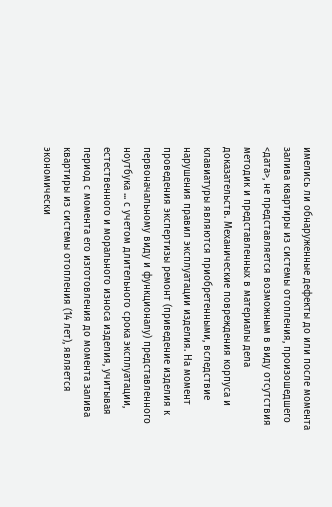имелись ли обнаруженные дефекты до или после момента залива квартиры из системы отопления, произошедшего <дата>, не представляется возможным в виду отсутствия методик и представленных в материалы дела доказательств. Механические повреждения корпуса и клавиатуры являются приобретенными, вследствие нарушения правил эксплуатации изделия. На момент проведения экспертизы ремонт (приведение изделия к первоначальному виду и функционалу) представленного ноутбука ... с учетом длительного срока эксплуатации, естественного и морального износа изделия, учитывая период с момента его изготовления до момента залива квартиры из системы отопления (14 лет), является экономически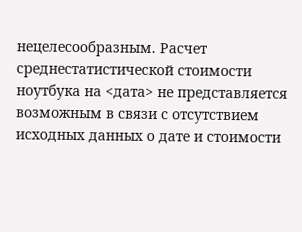нецелесообразным. Расчет среднестатистической стоимости ноутбука на <дата> не представляется возможным в связи с отсутствием исходных данных о дате и стоимости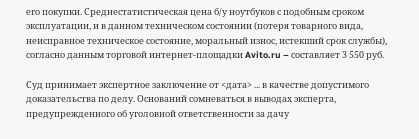его покупки. Среднестатистическая цена б/у ноутбуков с подобным сроком эксплуатации, и в данном техническом состоянии (потеря товарного вида, неисправное техническое состояние, моральный износ, истекший срок службы), согласно данным торговой интернет-площадки Avito.ru – составляет 3 550 руб.

Суд принимает экспертное заключение от <дата> ... в качестве допустимого доказательства по делу. Оснований сомневаться в выводах эксперта, предупрежденного об уголовной ответственности за дачу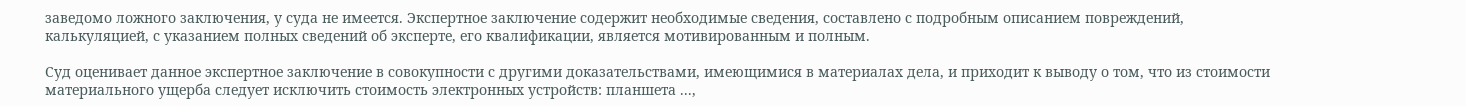заведомо ложного заключения, у суда не имеется. Экспертное заключение содержит необходимые сведения, составлено с подробным описанием повреждений, калькуляцией, с указанием полных сведений об эксперте, его квалификации, является мотивированным и полным.

Суд оценивает данное экспертное заключение в совокупности с другими доказательствами, имеющимися в материалах дела, и приходит к выводу о том, что из стоимости материального ущерба следует исключить стоимость электронных устройств: планшета ...,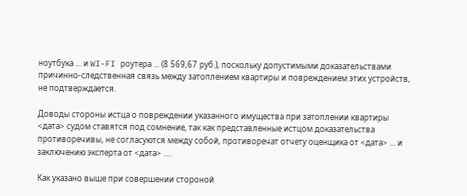ноутбука ... и WI-FI роутера ... (8 569,67 руб.), поскольку допустимыми доказательствами причинно-следственная связь между затоплением квартиры и повреждением этих устройств, не подтверждается.

Доводы стороны истца о повреждении указанного имущества при затоплении квартиры <дата> судом ставятся под сомнение, так как представленные истцом доказательства противоречивы, не согласуются между собой, противоречат отчету оценщика от <дата> ... и заключению эксперта от <дата> ....

Как указано выше при совершении стороной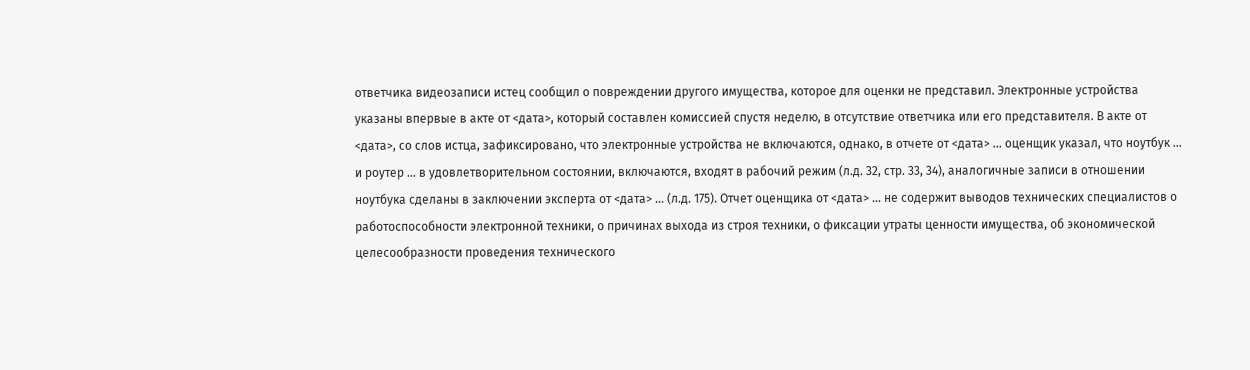ответчика видеозаписи истец сообщил о повреждении другого имущества, которое для оценки не представил. Электронные устройства указаны впервые в акте от <дата>, который составлен комиссией спустя неделю, в отсутствие ответчика или его представителя. В акте от <дата>, со слов истца, зафиксировано, что электронные устройства не включаются, однако, в отчете от <дата> ... оценщик указал, что ноутбук ... и роутер ... в удовлетворительном состоянии, включаются, входят в рабочий режим (л.д. 32, стр. 33, 34), аналогичные записи в отношении ноутбука сделаны в заключении эксперта от <дата> ... (л.д. 175). Отчет оценщика от <дата> ... не содержит выводов технических специалистов о работоспособности электронной техники, о причинах выхода из строя техники, о фиксации утраты ценности имущества, об экономической целесообразности проведения технического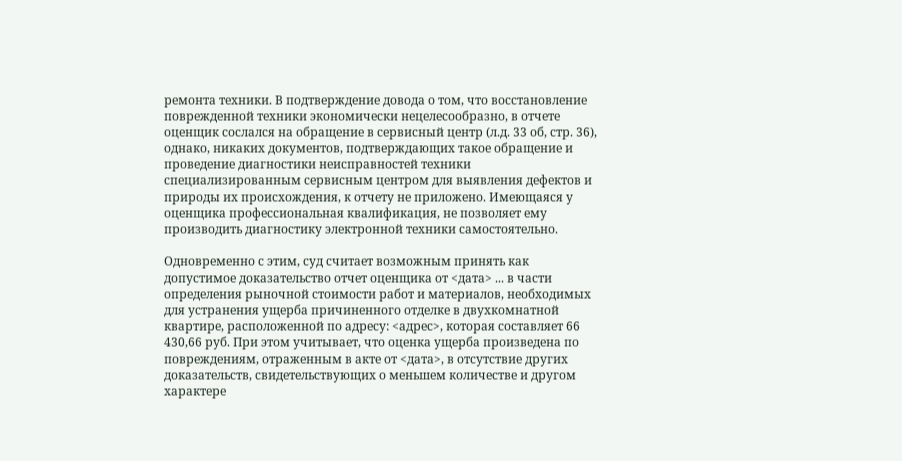ремонта техники. В подтверждение довода о том, что восстановление поврежденной техники экономически нецелесообразно, в отчете оценщик сослался на обращение в сервисный центр (л.д. 33 об, стр. 36), однако, никаких документов, подтверждающих такое обращение и проведение диагностики неисправностей техники специализированным сервисным центром для выявления дефектов и природы их происхождения, к отчету не приложено. Имеющаяся у оценщика профессиональная квалификация, не позволяет ему производить диагностику электронной техники самостоятельно.

Одновременно с этим, суд считает возможным принять как допустимое доказательство отчет оценщика от <дата> ... в части определения рыночной стоимости работ и материалов, необходимых для устранения ущерба причиненного отделке в двухкомнатной квартире, расположенной по адресу: <адрес>, которая составляет 66 430,66 руб. При этом учитывает, что оценка ущерба произведена по повреждениям, отраженным в акте от <дата>, в отсутствие других доказательств, свидетельствующих о меньшем количестве и другом характере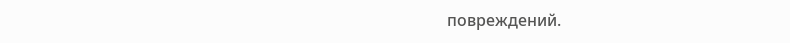повреждений.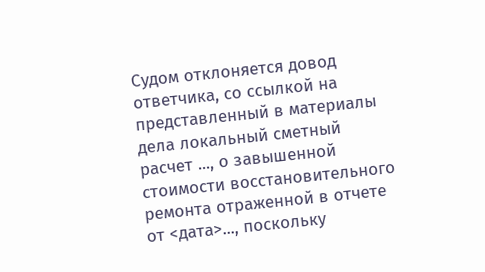Судом отклоняется довод ответчика, со ссылкой на представленный в материалы дела локальный сметный расчет ..., о завышенной стоимости восстановительного ремонта отраженной в отчете от <дата>..., поскольку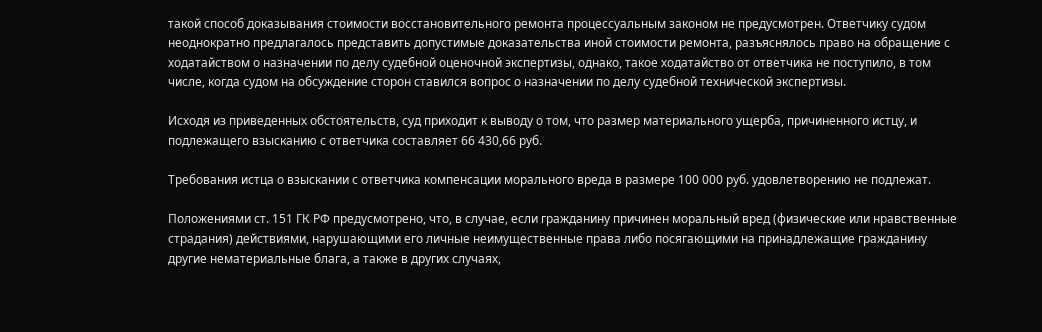такой способ доказывания стоимости восстановительного ремонта процессуальным законом не предусмотрен. Ответчику судом неоднократно предлагалось представить допустимые доказательства иной стоимости ремонта, разъяснялось право на обращение с ходатайством о назначении по делу судебной оценочной экспертизы, однако, такое ходатайство от ответчика не поступило, в том числе, когда судом на обсуждение сторон ставился вопрос о назначении по делу судебной технической экспертизы.

Исходя из приведенных обстоятельств, суд приходит к выводу о том, что размер материального ущерба, причиненного истцу, и подлежащего взысканию с ответчика составляет 66 430,66 руб.

Требования истца о взыскании с ответчика компенсации морального вреда в размере 100 000 руб. удовлетворению не подлежат.

Положениями ст. 151 ГК РФ предусмотрено, что, в случае, если гражданину причинен моральный вред (физические или нравственные страдания) действиями, нарушающими его личные неимущественные права либо посягающими на принадлежащие гражданину другие нематериальные блага, а также в других случаях,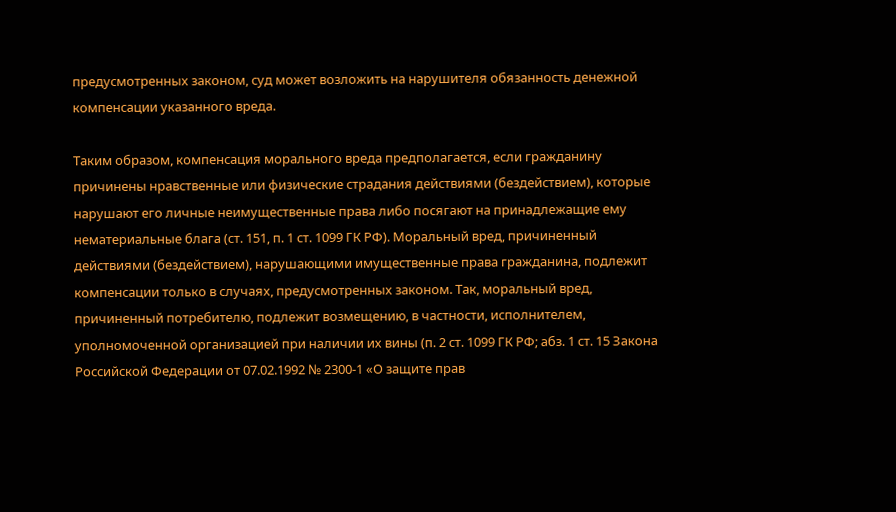предусмотренных законом, суд может возложить на нарушителя обязанность денежной компенсации указанного вреда.

Таким образом, компенсация морального вреда предполагается, если гражданину причинены нравственные или физические страдания действиями (бездействием), которые нарушают его личные неимущественные права либо посягают на принадлежащие ему нематериальные блага (ст. 151, п. 1 ст. 1099 ГК РФ). Моральный вред, причиненный действиями (бездействием), нарушающими имущественные права гражданина, подлежит компенсации только в случаях, предусмотренных законом. Так, моральный вред, причиненный потребителю, подлежит возмещению, в частности, исполнителем, уполномоченной организацией при наличии их вины (п. 2 ст. 1099 ГК РФ; абз. 1 ст. 15 Закона Российской Федерации от 07.02.1992 № 2300-1 «О защите прав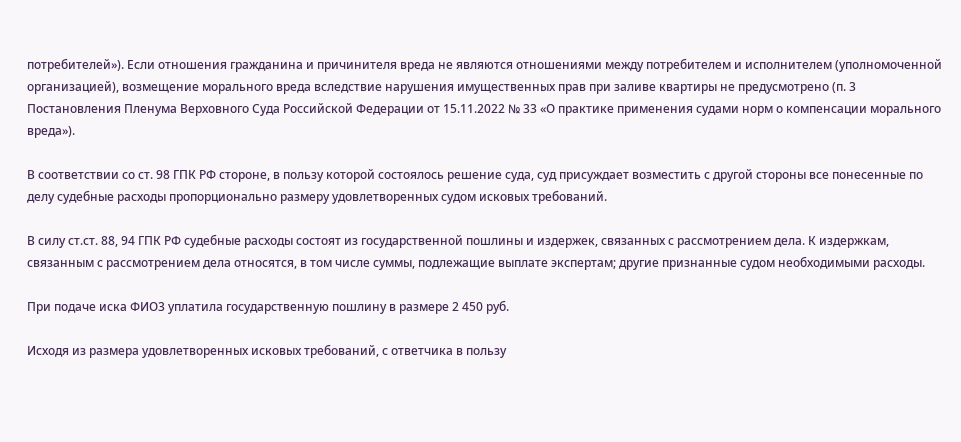потребителей»). Если отношения гражданина и причинителя вреда не являются отношениями между потребителем и исполнителем (уполномоченной организацией), возмещение морального вреда вследствие нарушения имущественных прав при заливе квартиры не предусмотрено (п. 3 Постановления Пленума Верховного Суда Российской Федерации от 15.11.2022 № 33 «О практике применения судами норм о компенсации морального вреда»).

В соответствии со ст. 98 ГПК РФ стороне, в пользу которой состоялось решение суда, суд присуждает возместить с другой стороны все понесенные по делу судебные расходы пропорционально размеру удовлетворенных судом исковых требований.

В силу ст.ст. 88, 94 ГПК РФ судебные расходы состоят из государственной пошлины и издержек, связанных с рассмотрением дела. К издержкам, связанным с рассмотрением дела относятся, в том числе суммы, подлежащие выплате экспертам; другие признанные судом необходимыми расходы.

При подаче иска ФИО3 уплатила государственную пошлину в размере 2 450 руб.

Исходя из размера удовлетворенных исковых требований, с ответчика в пользу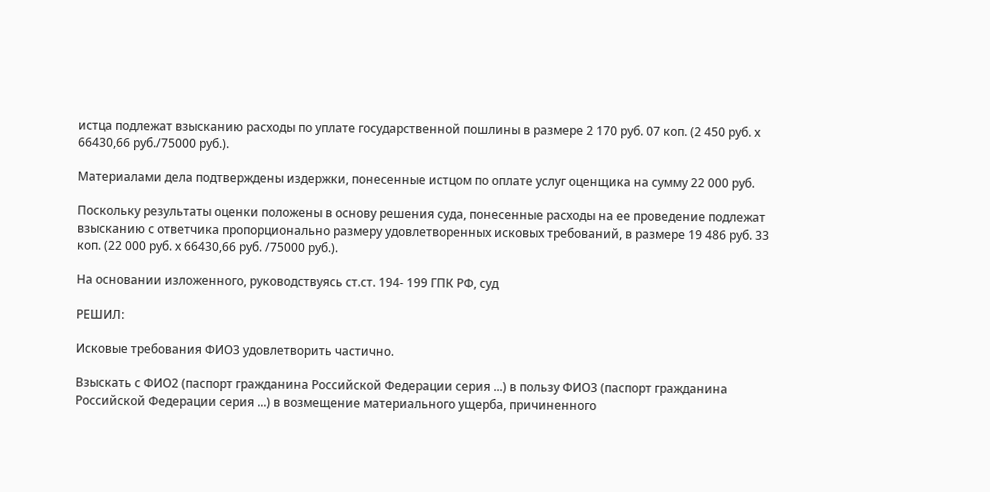истца подлежат взысканию расходы по уплате государственной пошлины в размере 2 170 руб. 07 коп. (2 450 руб. х 66430,66 руб./75000 руб.).

Материалами дела подтверждены издержки, понесенные истцом по оплате услуг оценщика на сумму 22 000 руб.

Поскольку результаты оценки положены в основу решения суда, понесенные расходы на ее проведение подлежат взысканию с ответчика пропорционально размеру удовлетворенных исковых требований, в размере 19 486 руб. 33 коп. (22 000 руб. х 66430,66 руб. /75000 руб.).

На основании изложенного, руководствуясь ст.ст. 194- 199 ГПК РФ, суд

РЕШИЛ:

Исковые требования ФИО3 удовлетворить частично.

Взыскать с ФИО2 (паспорт гражданина Российской Федерации серия ...) в пользу ФИО3 (паспорт гражданина Российской Федерации серия ...) в возмещение материального ущерба, причиненного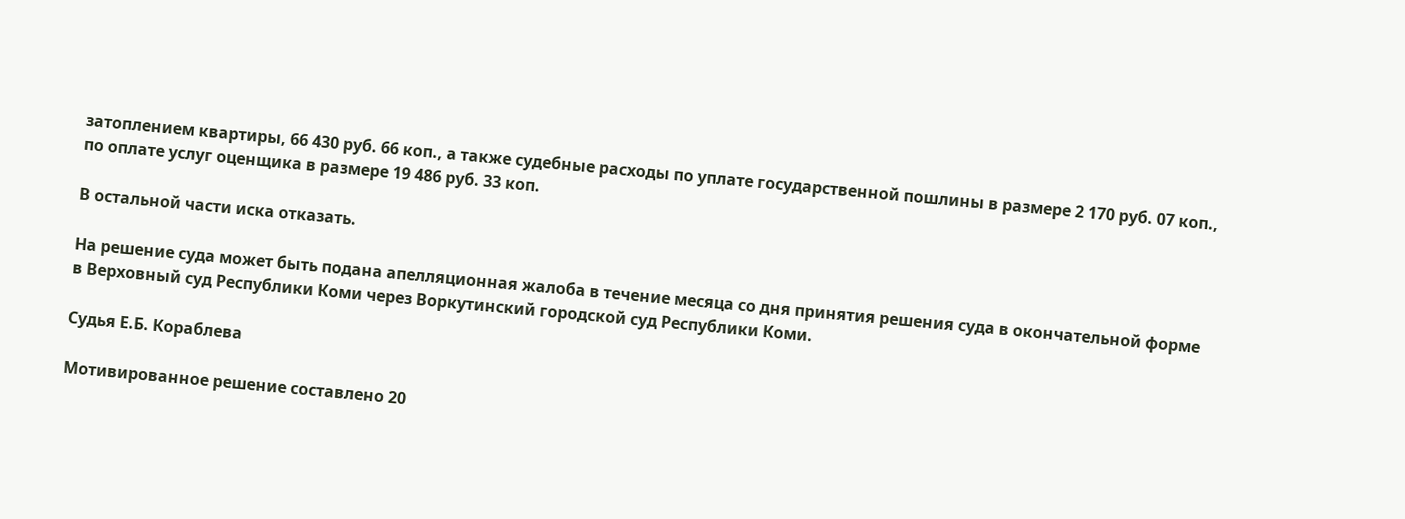затоплением квартиры, 66 430 руб. 66 коп., а также судебные расходы по уплате государственной пошлины в размере 2 170 руб. 07 коп., по оплате услуг оценщика в размере 19 486 руб. 33 коп.

В остальной части иска отказать.

На решение суда может быть подана апелляционная жалоба в течение месяца со дня принятия решения суда в окончательной форме в Верховный суд Республики Коми через Воркутинский городской суд Республики Коми.

Судья Е.Б. Кораблева

Мотивированное решение составлено 20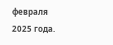февраля 2025 года.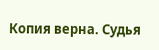Копия верна. Судья